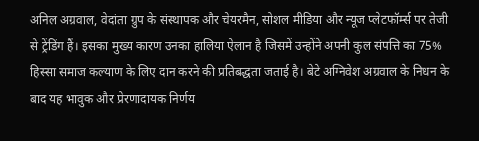अनिल अग्रवाल, वेदांता ग्रुप के संस्थापक और चेयरमैन, सोशल मीडिया और न्यूज प्लेटफॉर्म्स पर तेजी से ट्रेंडिंग हैं। इसका मुख्य कारण उनका हालिया ऐलान है जिसमें उन्होंने अपनी कुल संपत्ति का 75% हिस्सा समाज कल्याण के लिए दान करने की प्रतिबद्धता जताई है। बेटे अग्निवेश अग्रवाल के निधन के बाद यह भावुक और प्रेरणादायक निर्णय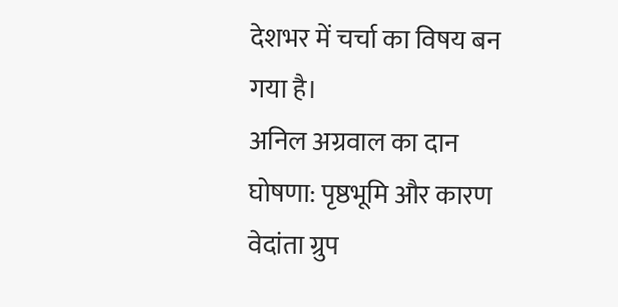देशभर में चर्चा का विषय बन गया है।
अनिल अग्रवाल का दान घोषणा: पृष्ठभूमि और कारण
वेदांता ग्रुप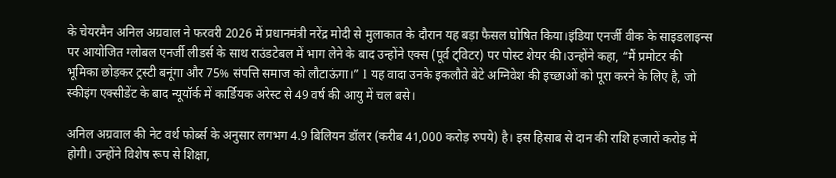के चेयरमैन अनिल अग्रवाल ने फरवरी 2026 में प्रधानमंत्री नरेंद्र मोदी से मुलाकात के दौरान यह बड़ा फैसल घोषित किया।इंडिया एनर्जी वीक के साइडलाइन्स पर आयोजित ग्लोबल एनर्जी लीडर्स के साथ राउंडटेबल में भाग लेने के बाद उन्होंने एक्स (पूर्व ट्विटर) पर पोस्ट शेयर की।उन्होंने कहा, “मैं प्रमोटर की भूमिका छोड़कर ट्रस्टी बनूंगा और 75% संपत्ति समाज को लौटाऊंगा।” l यह वादा उनके इकलौते बेटे अग्निवेश की इच्छाओं को पूरा करने के लिए है, जो स्कीइंग एक्सीडेंट के बाद न्यूयॉर्क में कार्डियक अरेस्ट से 49 वर्ष की आयु में चल बसे।

अनिल अग्रवाल की नेट वर्थ फोर्ब्स के अनुसार लगभग 4.9 बिलियन डॉलर (करीब 41,000 करोड़ रुपये) है। इस हिसाब से दान की राशि हजारों करोड़ में होगी। उन्होंने विशेष रूप से शिक्षा,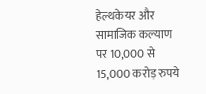हेल्थकेयर और सामाजिक कल्याण पर 10,000 से 15,000 करोड़ रुपये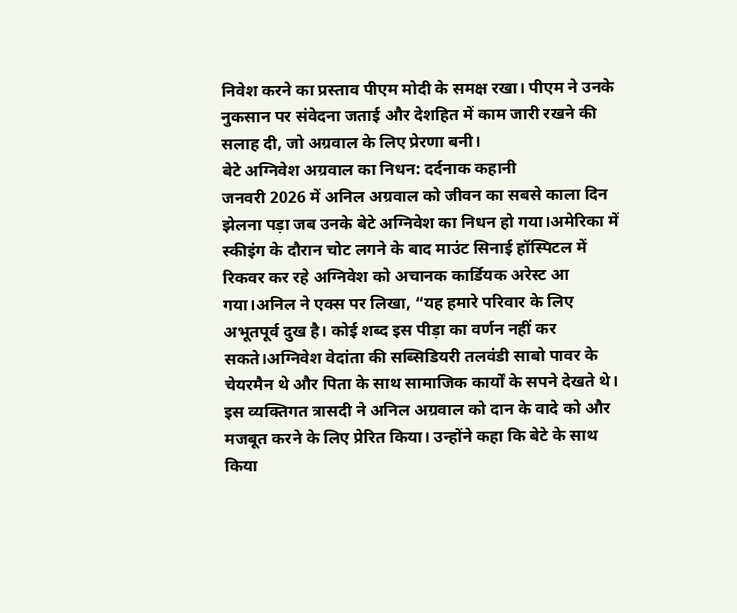निवेश करने का प्रस्ताव पीएम मोदी के समक्ष रखा। पीएम ने उनके नुकसान पर संवेदना जताई और देशहित में काम जारी रखने की सलाह दी, जो अग्रवाल के लिए प्रेरणा बनी।
बेटे अग्निवेश अग्रवाल का निधन: दर्दनाक कहानी
जनवरी 2026 में अनिल अग्रवाल को जीवन का सबसे काला दिन झेलना पड़ा जब उनके बेटे अग्निवेश का निधन हो गया।अमेरिका में स्कीइंग के दौरान चोट लगने के बाद माउंट सिनाई हॉस्पिटल में रिकवर कर रहे अग्निवेश को अचानक कार्डियक अरेस्ट आ गया।अनिल ने एक्स पर लिखा, “यह हमारे परिवार के लिए अभूतपूर्व दुख है। कोई शब्द इस पीड़ा का वर्णन नहीं कर सकते।अग्निवेश वेदांता की सब्सिडियरी तलवंडी साबो पावर के चेयरमैन थे और पिता के साथ सामाजिक कार्यों के सपने देखते थे।
इस व्यक्तिगत त्रासदी ने अनिल अग्रवाल को दान के वादे को और मजबूत करने के लिए प्रेरित किया। उन्होंने कहा कि बेटे के साथ किया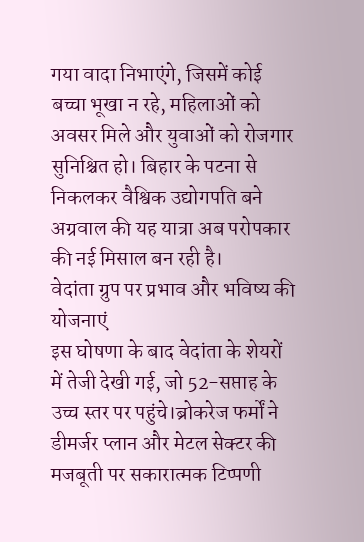गया वादा निभाएंगे, जिसमें कोई बच्चा भूखा न रहे, महिलाओं को अवसर मिले और युवाओं को रोजगार सुनिश्चित हो। बिहार के पटना से निकलकर वैश्विक उद्योगपति बने अग्रवाल की यह यात्रा अब परोपकार की नई मिसाल बन रही है।
वेदांता ग्रुप पर प्रभाव और भविष्य की योजनाएं
इस घोषणा के बाद वेदांता के शेयरों में तेजी देखी गई, जो 52-सप्ताह के उच्च स्तर पर पहुंचे।ब्रोकरेज फर्मों ने डीमर्जर प्लान और मेटल सेक्टर की मजबूती पर सकारात्मक टिप्पणी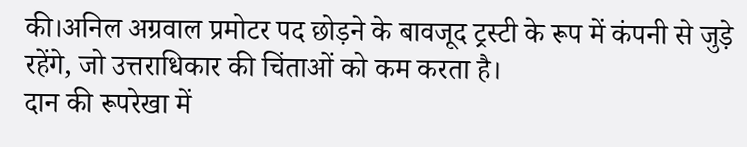की।अनिल अग्रवाल प्रमोटर पद छोड़ने के बावजूद ट्रस्टी के रूप में कंपनी से जुड़े रहेंगे, जो उत्तराधिकार की चिंताओं को कम करता है।
दान की रूपरेखा में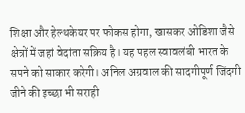शिक्षा और हेल्थकेयर पर फोकस होगा, खासकर ओडिशा जैसे क्षेत्रों में जहां वेदांता सक्रिय है। यह पहल स्वावलंबी भारत के सपने को साकार करेगी। अनिल अग्रवाल की सादगीपूर्ण जिंदगी जीने की इच्छा भी सराही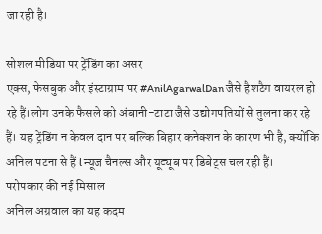जा रही है।

सोशल मीडिया पर ट्रेंडिंग का असर
एक्स, फेसबुक और इंस्टाग्राम पर #AnilAgarwalDan जैसे हैशटैग वायरल हो रहे हैं।लोग उनके फैसले को अंबानी-टाटा जैसे उद्योगपतियों से तुलना कर रहे हैं। यह ट्रेंडिंग न केवल दान पर बल्कि बिहार कनेक्शन के कारण भी है, क्योंकि अनिल पटना से हैं l न्यूज चैनल्स और यूट्यूब पर डिबेट्स चल रही हैं।
परोपकार की नई मिसाल
अनिल अग्रवाल का यह कदम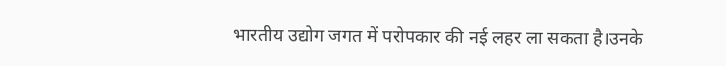भारतीय उद्योग जगत में परोपकार की नई लहर ला सकता है।उनके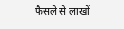फैसले से लाखों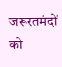जरूरतमंदों को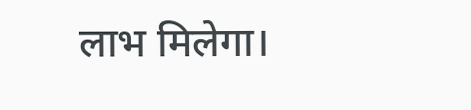लाभ मिलेगा।